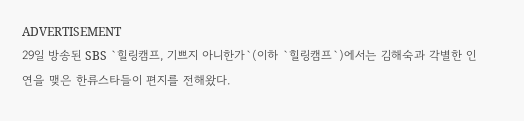ADVERTISEMENT
29일 방송된 SBS `힐링캠프, 기쁘지 아니한가`(이하 `힐링캠프`)에서는 김해숙과 각별한 인연을 맺은 한류스타들이 편지를 전해왔다.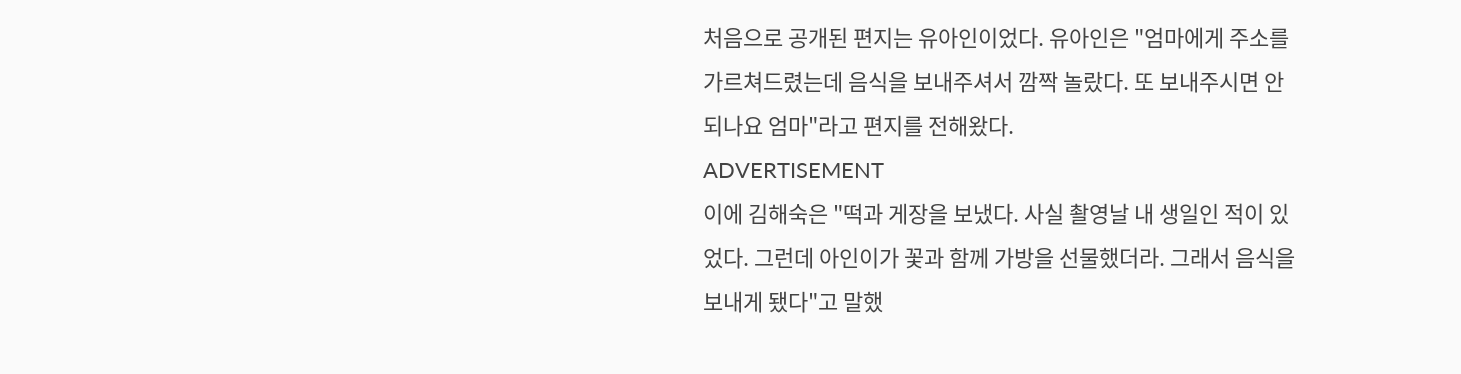처음으로 공개된 편지는 유아인이었다. 유아인은 "엄마에게 주소를 가르쳐드렸는데 음식을 보내주셔서 깜짝 놀랐다. 또 보내주시면 안되나요 엄마"라고 편지를 전해왔다.
ADVERTISEMENT
이에 김해숙은 "떡과 게장을 보냈다. 사실 촬영날 내 생일인 적이 있었다. 그런데 아인이가 꽃과 함께 가방을 선물했더라. 그래서 음식을 보내게 됐다"고 말했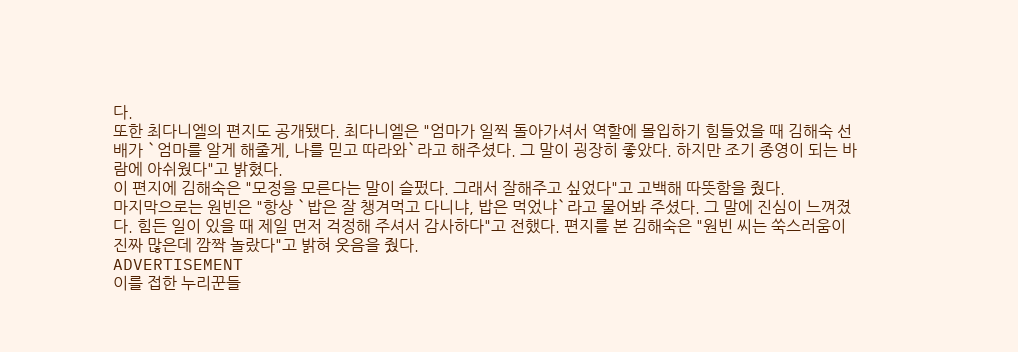다.
또한 최다니엘의 편지도 공개됐다. 최다니엘은 "엄마가 일찍 돌아가셔서 역할에 몰입하기 힘들었을 때 김해숙 선배가 `엄마를 알게 해줄게, 나를 믿고 따라와`라고 해주셨다. 그 말이 굉장히 좋았다. 하지만 조기 종영이 되는 바람에 아쉬웠다"고 밝혔다.
이 편지에 김해숙은 "모정을 모른다는 말이 슬펐다. 그래서 잘해주고 싶었다"고 고백해 따뜻함을 줬다.
마지막으로는 원빈은 "항상 `밥은 잘 챙겨먹고 다니냐, 밥은 먹었냐`라고 물어봐 주셨다. 그 말에 진심이 느껴졌다. 힘든 일이 있을 때 제일 먼저 걱정해 주셔서 감사하다"고 전했다. 편지를 본 김해숙은 "원빈 씨는 쑥스러움이 진짜 많은데 깜짝 놀랐다"고 밝혀 웃음을 줬다.
ADVERTISEMENT
이를 접한 누리꾼들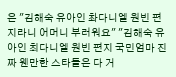은 "김해숙 유아인 촤다니엘 원빈 편지라니 어머니 부러워요" "김해숙 유아인 최다니엘 원빈 편지 국민엄마 진짜 웬만한 스타들은 다 거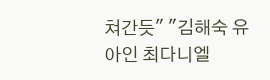쳐간듯" "김해숙 유아인 최다니엘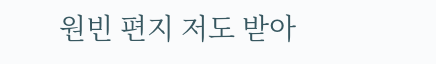원빈 편지 저도 받아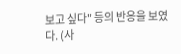보고 싶다" 등의 반응을 보였다. (사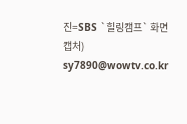진=SBS `힐링캠프` 화면 캡처)
sy7890@wowtv.co.kr